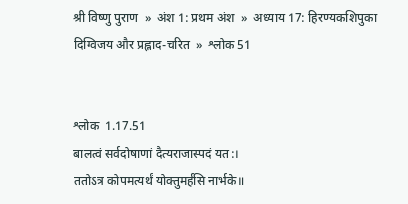श्री विष्णु पुराण  »  अंश 1: प्रथम अंश  »  अध्याय 17: हिरण्यकशिपुका दिग्विजय और प्रह्लाद-चरित  »  श्लोक 51


श्लोक  1.17.51
बालत्वं सर्वदोषाणां दैत्यराजास्पदं यत:।
ततोऽत्र कोपमत्यर्थं योक्तुमर्हसि नार्भके॥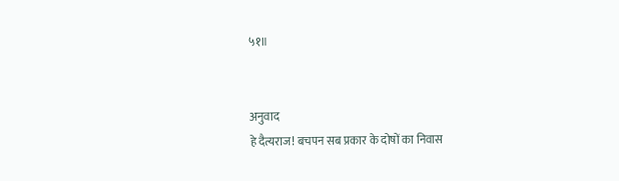५१॥


अनुवाद
हे दैत्यराज! बचपन सब प्रकार के दोषों का निवास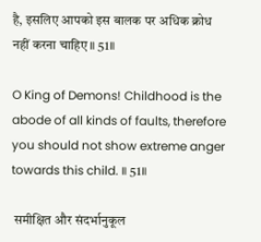है, इसलिए आपको इस बालक पर अधिक क्रोध नहीं करना चाहिए ॥ 51॥

O King of Demons! Childhood is the abode of all kinds of faults, therefore you should not show extreme anger towards this child. ॥ 51॥

 समीक्षित और संदर्भानुकूल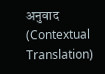अनुवाद (Contextual Translation)